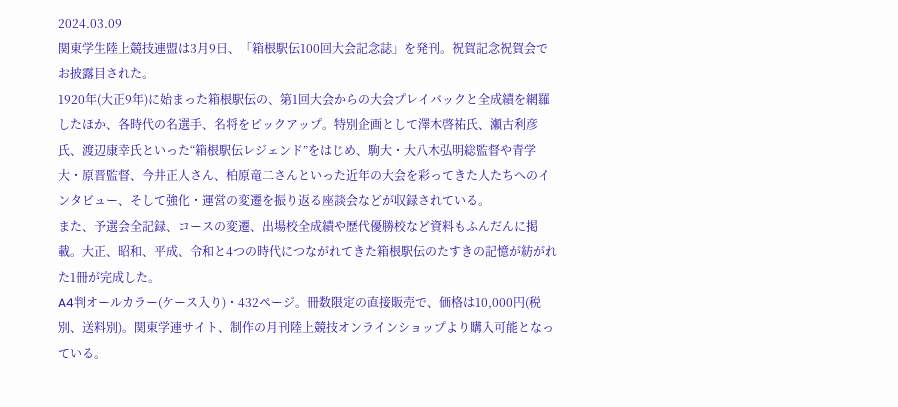2024.03.09
関東学生陸上競技連盟は3月9日、「箱根駅伝100回大会記念誌」を発刊。祝賀記念祝賀会でお披露目された。
1920年(大正9年)に始まった箱根駅伝の、第1回大会からの大会プレイバックと全成績を網羅したほか、各時代の名選手、名将をピックアップ。特別企画として澤木啓祐氏、瀬古利彦氏、渡辺康幸氏といった“箱根駅伝レジェンド”をはじめ、駒大・大八木弘明総監督や青学大・原晋監督、今井正人さん、柏原竜二さんといった近年の大会を彩ってきた人たちへのインタビュー、そして強化・運営の変遷を振り返る座談会などが収録されている。
また、予選会全記録、コースの変遷、出場校全成績や歴代優勝校など資料もふんだんに掲載。大正、昭和、平成、令和と4つの時代につながれてきた箱根駅伝のたすきの記憶が紡がれた1冊が完成した。
A4判オールカラー(ケース入り)・432ページ。冊数限定の直接販売で、価格は10,000円(税別、送料別)。関東学連サイト、制作の月刊陸上競技オンラインショップより購入可能となっている。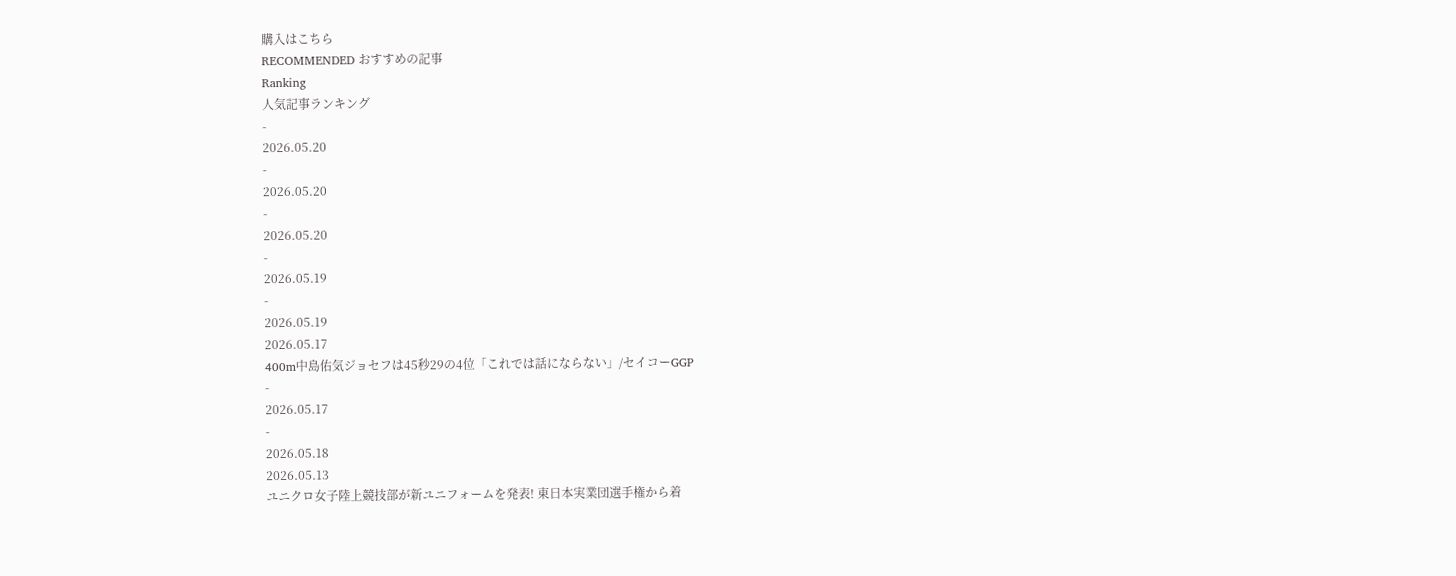購入はこちら
RECOMMENDED おすすめの記事
Ranking
人気記事ランキング
-
2026.05.20
-
2026.05.20
-
2026.05.20
-
2026.05.19
-
2026.05.19
2026.05.17
400m中島佑気ジョセフは45秒29の4位「これでは話にならない」/セイコーGGP
-
2026.05.17
-
2026.05.18
2026.05.13
ユニクロ女子陸上競技部が新ユニフォームを発表! 東日本実業団選手権から着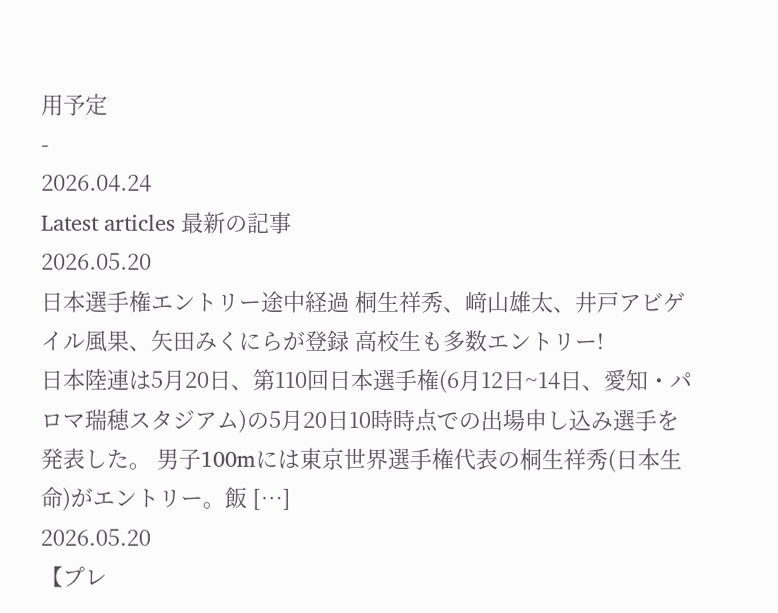用予定
-
2026.04.24
Latest articles 最新の記事
2026.05.20
日本選手権エントリー途中経過 桐生祥秀、﨑山雄太、井戸アビゲイル風果、矢田みくにらが登録 高校生も多数エントリー!
日本陸連は5月20日、第110回日本選手権(6月12日~14日、愛知・パロマ瑞穂スタジアム)の5月20日10時時点での出場申し込み選手を発表した。 男子100mには東京世界選手権代表の桐生祥秀(日本生命)がエントリー。飯 […]
2026.05.20
【プレ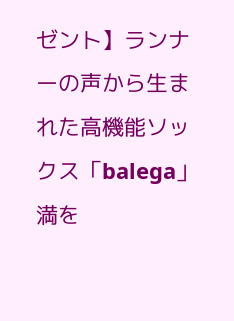ゼント】ランナーの声から生まれた高機能ソックス「balega」満を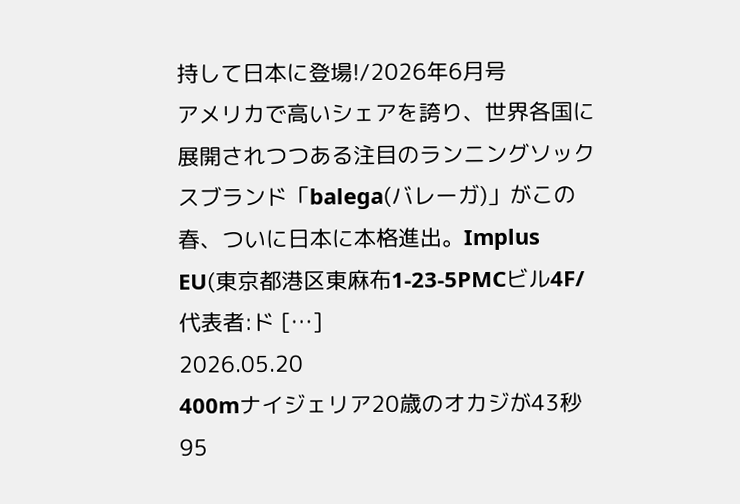持して日本に登場!/2026年6月号
アメリカで高いシェアを誇り、世界各国に展開されつつある注目のランニングソックスブランド「balega(バレーガ)」がこの春、ついに日本に本格進出。Implus EU(東京都港区東麻布1-23-5PMCビル4F/代表者:ド […]
2026.05.20
400mナイジェリア20歳のオカジが43秒95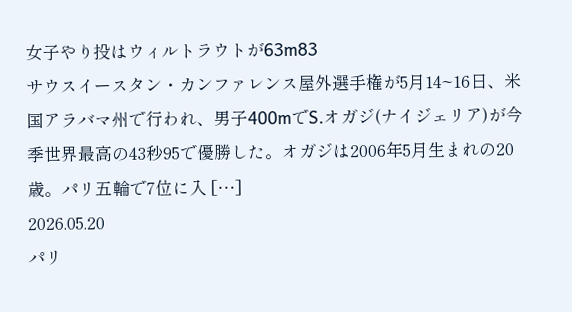女子やり投はウィルトラウトが63m83
サウスイースタン・カンファレンス屋外選手権が5月14~16日、米国アラバマ州で行われ、男子400mでS.オガジ(ナイジェリア)が今季世界最高の43秒95で優勝した。オガジは2006年5月生まれの20歳。パリ五輪で7位に入 […]
2026.05.20
パリ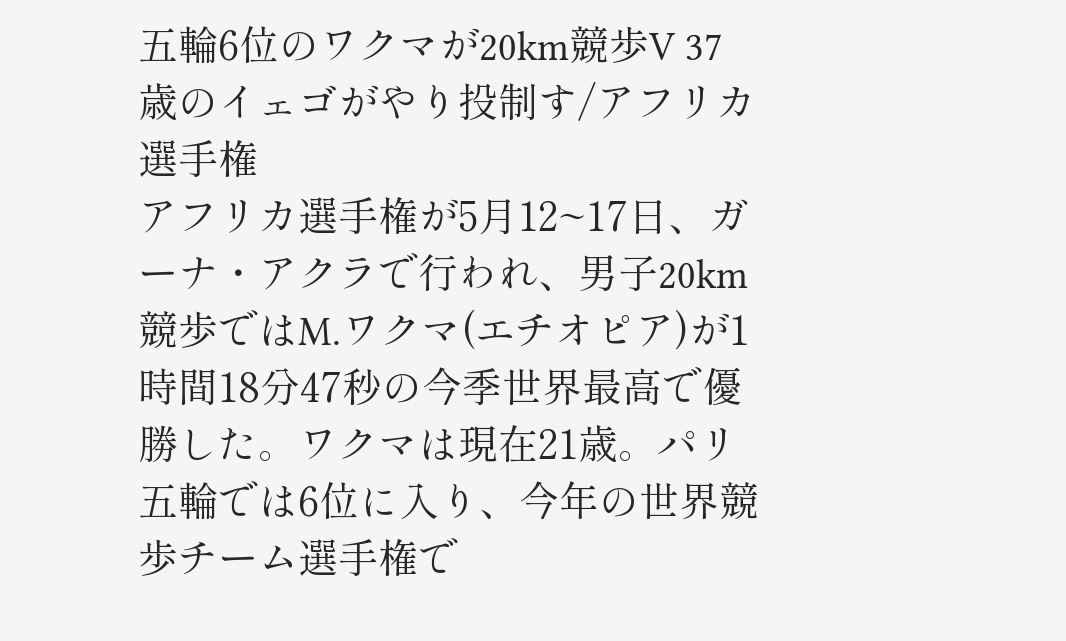五輪6位のワクマが20km競歩V 37歳のイェゴがやり投制す/アフリカ選手権
アフリカ選手権が5月12~17日、ガーナ・アクラで行われ、男子20km競歩ではM.ワクマ(エチオピア)が1時間18分47秒の今季世界最高で優勝した。ワクマは現在21歳。パリ五輪では6位に入り、今年の世界競歩チーム選手権で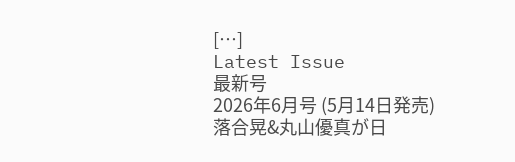[…]
Latest Issue
最新号
2026年6月号 (5月14日発売)
落合晃&丸山優真が日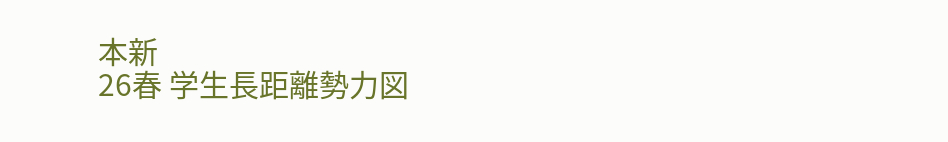本新
26春 学生長距離勢力図